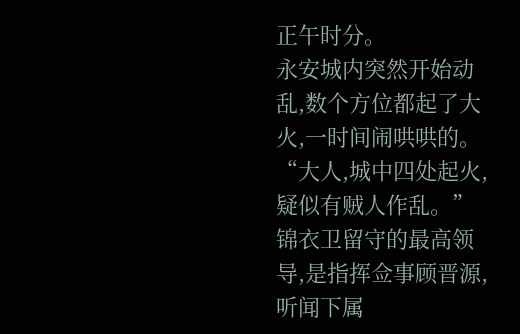正午时分。
永安城内突然开始动乱,数个方位都起了大火,一时间闹哄哄的。
“大人,城中四处起火,疑似有贼人作乱。”
锦衣卫留守的最高领导,是指挥佥事顾晋源,听闻下属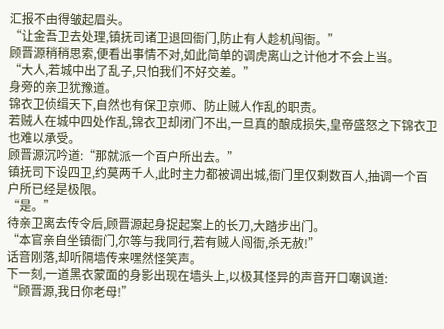汇报不由得皱起眉头。
“让金吾卫去处理,镇抚司诸卫退回衙门,防止有人趁机闯衙。”
顾晋源稍稍思索,便看出事情不对,如此简单的调虎离山之计他才不会上当。
“大人,若城中出了乱子,只怕我们不好交差。”
身旁的亲卫犹豫道。
锦衣卫侦缉天下,自然也有保卫京师、防止贼人作乱的职责。
若贼人在城中四处作乱,锦衣卫却闭门不出,一旦真的酿成损失,皇帝盛怒之下锦衣卫也难以承受。
顾晋源沉吟道:“那就派一个百户所出去。”
镇抚司下设四卫,约莫两千人,此时主力都被调出城,衙门里仅剩数百人,抽调一个百户所已经是极限。
“是。”
待亲卫离去传令后,顾晋源起身捉起案上的长刀,大踏步出门。
“本官亲自坐镇衙门,尔等与我同行,若有贼人闯衙,杀无赦!”
话音刚落,却听隔墙传来嘿然怪笑声。
下一刻,一道黑衣蒙面的身影出现在墙头上,以极其怪异的声音开口嘲讽道:
“顾晋源,我日你老母!”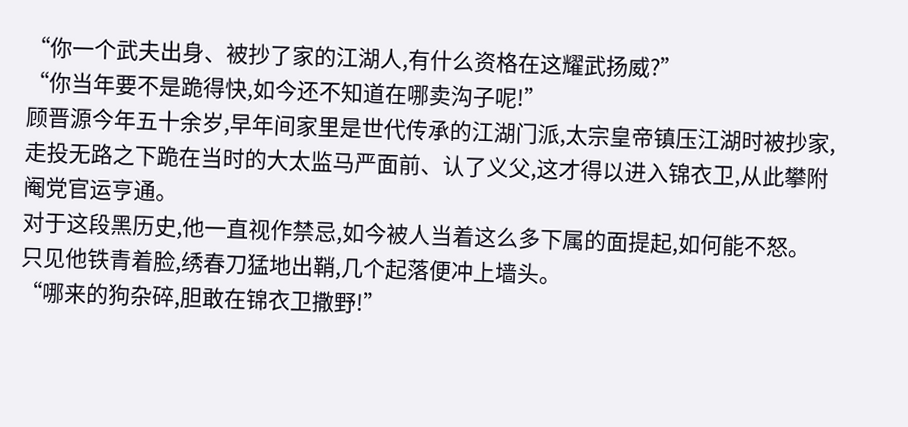“你一个武夫出身、被抄了家的江湖人,有什么资格在这耀武扬威?”
“你当年要不是跪得快,如今还不知道在哪卖沟子呢!”
顾晋源今年五十余岁,早年间家里是世代传承的江湖门派,太宗皇帝镇压江湖时被抄家,走投无路之下跪在当时的大太监马严面前、认了义父,这才得以进入锦衣卫,从此攀附阉党官运亨通。
对于这段黑历史,他一直视作禁忌,如今被人当着这么多下属的面提起,如何能不怒。
只见他铁青着脸,绣春刀猛地出鞘,几个起落便冲上墙头。
“哪来的狗杂碎,胆敢在锦衣卫撒野!”